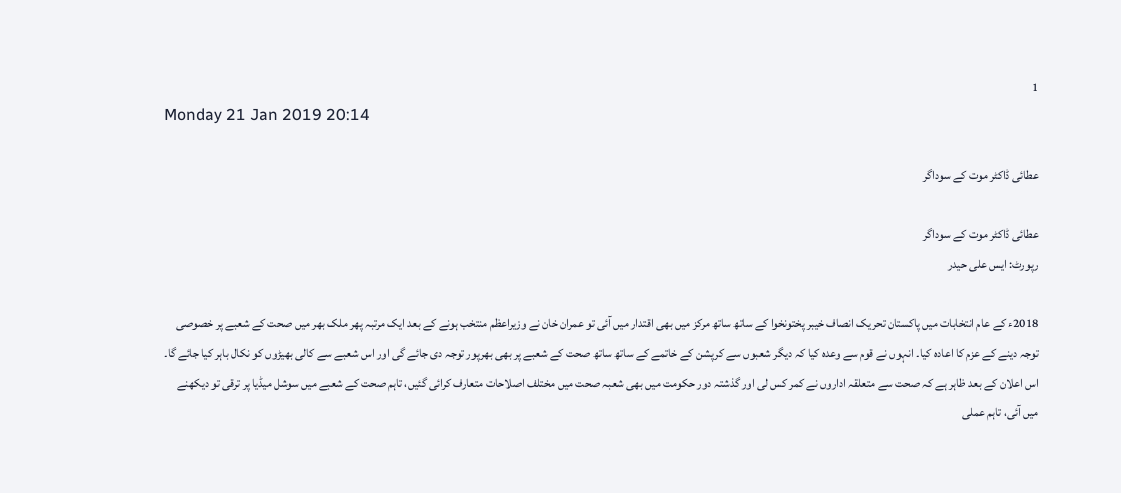1
Monday 21 Jan 2019 20:14

عطائی ڈاکٹر موت کے سوداگر

عطائی ڈاکٹر موت کے سوداگر
رپورٹ: ایس علی حیدر

2018ء کے عام انتخابات میں پاکستان تحریک انصاف خیبر پختونخوا کے ساتھ ساتھ مرکز میں بھی اقتدار میں آئی تو عمران خان نے وزیراعظم منتخب ہونے کے بعد ایک مرتبہ پھر ملک بھر میں صحت کے شعبے پر خصوصی توجہ دینے کے عزم کا اعادہ کیا۔ انہوں نے قوم سے وعدہ کیا کہ دیگر شعبوں سے کرپشن کے خاتمے کے ساتھ ساتھ صحت کے شعبے پر بھی بھرپور توجہ دی جائے گی اور اس شعبے سے کالی بھیڑوں کو نکال باہر کیا جائے گا۔ اس اعلان کے بعد ظاہر ہے کہ صحت سے متعلقہ اداروں نے کمر کس لی اور گذشتہ دور حکومت میں بھی شعبہ صحت میں مختلف اصلاحات متعارف کرائی گئیں، تاہم صحت کے شعبے میں سوشل میڈیا پر ترقی تو دیکھنے میں آئی، تاہم عملی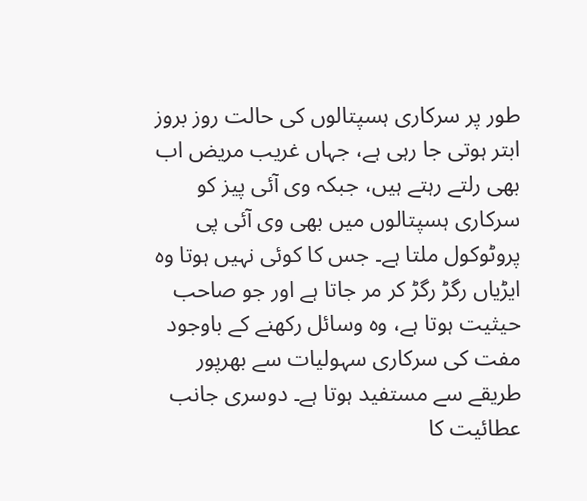طور پر سرکاری ہسپتالوں کی حالت روز بروز ابتر ہوتی جا رہی ہے، جہاں غریب مریض اب بھی رلتے رہتے ہیں، جبکہ وی آئی پیز کو سرکاری ہسپتالوں میں بھی وی آئی پی پروٹوکول ملتا ہے۔ جس کا کوئی نہیں ہوتا وہ ایڑیاں رگڑ رگڑ کر مر جاتا ہے اور جو صاحب حیثیت ہوتا ہے، وہ وسائل رکھنے کے باوجود مفت کی سرکاری سہولیات سے بھرپور طریقے سے مستفید ہوتا ہے۔ دوسری جانب عطائیت کا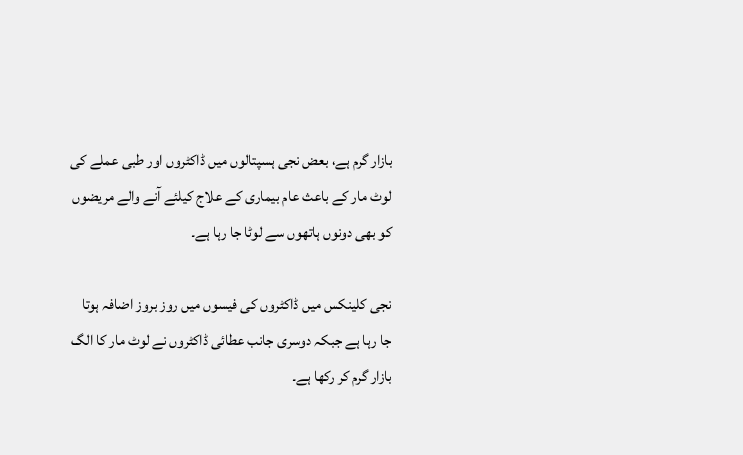بازار گرم ہے، بعض نجی ہسپتالوں میں ڈاکٹروں اور طبی عملے کی لوٹ مار کے باعث عام بیماری کے علاج کیلئے آنے والے مریضوں کو بھی دونوں ہاتھوں سے لوٹا جا رہا ہے۔

نجی کلینکس میں ڈاکٹروں کی فیسوں میں روز بروز اضافہ ہوتا جا رہا ہے جبکہ دوسری جانب عطائی ڈاکٹروں نے لوٹ مار کا الگ بازار گرم کر رکھا ہے۔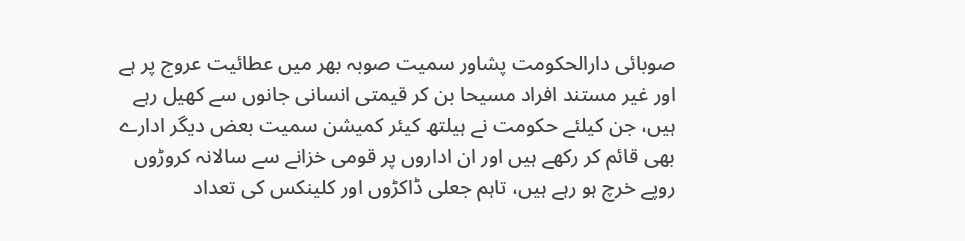صوبائی دارالحکومت پشاور سمیت صوبہ بھر میں عطائیت عروج پر ہے اور غیر مستند افراد مسیحا بن کر قیمتی انسانی جانوں سے کھیل رہے ہیں، جن کیلئے حکومت نے ہیلتھ کیئر کمیشن سمیت بعض دیگر ادارے بھی قائم کر رکھے ہیں اور ان اداروں پر قومی خزانے سے سالانہ کروڑوں روپے خرچ ہو رہے ہیں، تاہم جعلی ڈاکڑوں اور کلینکس کی تعداد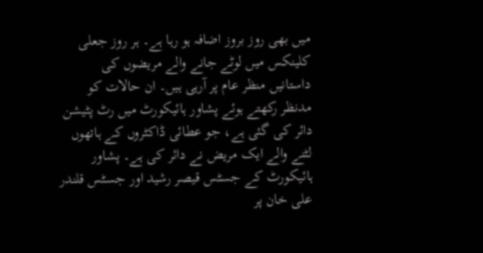میں بھی روز بروز اضافہ ہو رہا ہے۔ ہر روز جعلی کلینکس میں لوٹے جانے والے مریضوں کی داستانیں منظر عام پر آرہی ہیں۔ ان حالات کو مدنظر رکھتے ہوئے پشاور ہائیکورٹ میں رٹ پٹیشن دائر کی گئی ہے، جو عطائی ڈاکٹروں کے ہاتھوں لٹنے والے ایک مریض نے دائر کی ہے۔ پشاور ہائیکورٹ کے جسٹس قیصر رشید اور جسٹس قلندر علی خان پر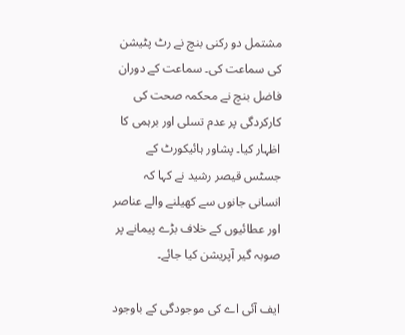مشتمل دو رکنی بنچ نے رٹ پٹیشن کی سماعت کی۔ سماعت کے دوران فاضل بنچ نے محکمہ صحت کی کارکردگی پر عدم تسلی اور برہمی کا اظہار کیا۔ پشاور ہائیکورٹ کے جسٹس قیصر رشید نے کہا کہ انسانی جانوں سے کھیلنے والے عناصر اور عطائیوں کے خلاف بڑے پیمانے پر صوبہ گیر آپریشن کیا جائے۔

ایف آئی اے کی موجودگی کے باوجود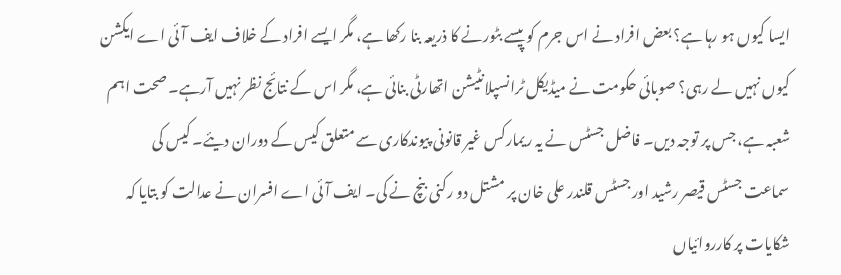ایسا کیوں ہو رہا ہے؟ بعض افراد نے اس جرم کو پیسے بٹورنے کا ذریعہ بنا رکھا ہے، مگر ایسے افراد کے خلاف ایف آئی اے ایکشن کیوں نہیں لے رہی؟ صوبائی حکومت نے میڈیکل ٹرانسپلانٹیشن اتھارٹی بنائی ہے، مگر اس کے نتائج نظر نہیں آرہے۔ صحت اہم شعبہ ہے، جس پر توجہ دیں۔ فاضل جسٹس نے یہ ریمارکس غیر قانونی پیوندکاری سے متعلق کیس کے دوران دیئے۔ کیس کی سماعت جسٹس قیصر رشید اور جسٹس قلندر علی خان پر مشتل دو رکنی بنچ نے کی۔ ایف آئی اے افسران نے عدالت کو بتایا کہ شکایات پر کارروائیاں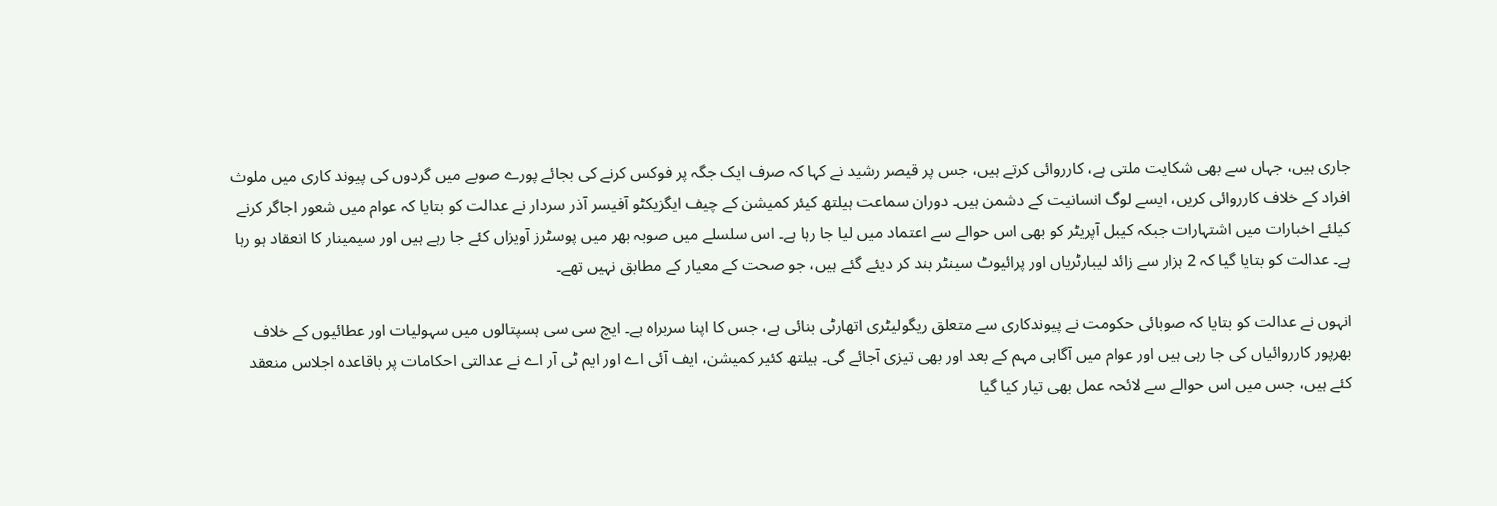جاری ہیں، جہاں سے بھی شکایت ملتی ہے، کارروائی کرتے ہیں، جس پر قیصر رشید نے کہا کہ صرف ایک جگہ پر فوکس کرنے کی بجائے پورے صوبے میں گردوں کی پیوند کاری میں ملوث افراد کے خلاف کارروائی کریں، ایسے لوگ انسانیت کے دشمن ہیں۔ دوران سماعت ہیلتھ کیئر کمیشن کے چیف ایگزیکٹو آفیسر آذر سردار نے عدالت کو بتایا کہ عوام میں شعور اجاگر کرنے کیلئے اخبارات میں اشتہارات جبکہ کیبل آپریٹر کو بھی اس حوالے سے اعتماد میں لیا جا رہا ہے۔ اس سلسلے میں صوبہ بھر میں پوسٹرز آویزاں کئے جا رہے ہیں اور سیمینار کا انعقاد ہو رہا ہے۔ عدالت کو بتایا گیا کہ 2 ہزار سے زائد لیبارٹریاں اور پرائیوٹ سینٹر بند کر دیئے گئے ہیں، جو صحت کے معیار کے مطابق نہیں تھے۔

انہوں نے عدالت کو بتایا کہ صوبائی حکومت نے پیوندکاری سے متعلق ریگولیٹری اتھارٹی بنائی ہے، جس کا اپنا سربراہ ہے۔ ایچ سی سی ہسپتالوں میں سہولیات اور عطائیوں کے خلاف بھرپور کارروائیاں کی جا رہی ہیں اور عوام میں آگاہی مہم کے بعد اور بھی تیزی آجائے گی۔ ہیلتھ کئیر کمیشن، ایف آئی اے اور ایم ٹی آر اے نے عدالتی احکامات پر باقاعدہ اجلاس منعقد کئے ہیں، جس میں اس حوالے سے لائحہ عمل بھی تیار کیا گیا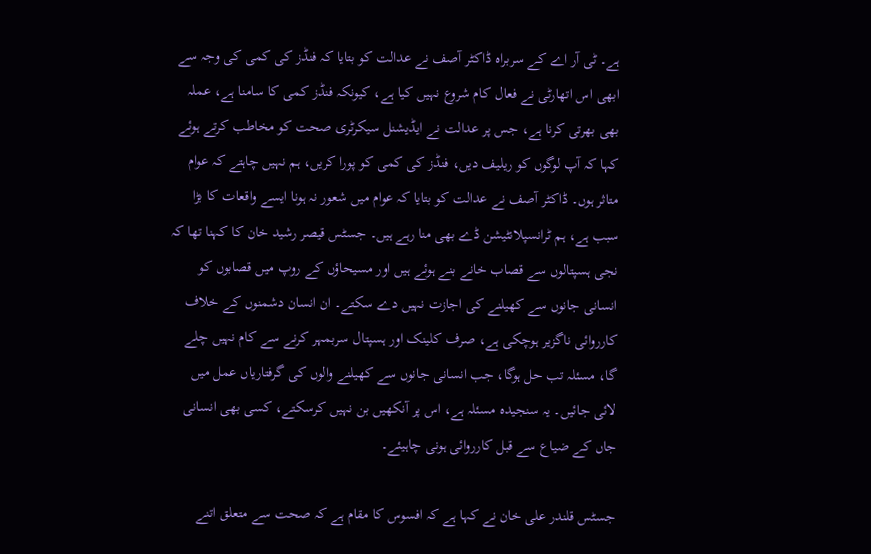ہے۔ ٹی آر اے کے سربراہ ڈاکٹر آصف نے عدالت کو بتایا کہ فنڈز کی کمی کی وجہ سے ابھی اس اتھارٹی نے فعال کام شروع نہیں کیا ہے، کیونکہ فنڈز کمی کا سامنا ہے، عملہ بھی بھرتی کرنا ہے، جس پر عدالت نے ایڈیشنل سیکرٹری صحت کو مخاطب کرتے ہوئے کہا کہ آپ لوگوں کو ریلیف دیں، فنڈز کی کمی کو پورا کریں، ہم نہیں چاہتے کہ عوام متاثر ہوں۔ ڈاکٹر آصف نے عدالت کو بتایا کہ عوام میں شعور نہ ہونا ایسے واقعات کا بڑا سبب ہے، ہم ٹرانسپلانٹیشن ڈے بھی منا رہے ہیں۔ جسٹس قیصر رشید خان کا کہنا تھا کہ نجی ہسپتالوں سے قصاب خانے بنے ہوئے ہیں اور مسیحاؤں کے روپ میں قصابوں کو انسانی جانوں سے کھیلنے کی اجازت نہیں دے سکتے۔ ان انسان دشمنوں کے خلاف کارروائی ناگزیر ہوچکی ہے، صرف کلینک اور ہسپتال سربمہر کرنے سے کام نہیں چلے گا، مسئلہ تب حل ہوگا، جب انسانی جانوں سے کھیلنے والوں کی گرفتاریاں عمل میں لائی جائیں۔ یہ سنجیدہ مسئلہ ہے، اس پر آنکھیں بن نہیں کرسکتے، کسی بھی انسانی جاں کے ضیاع سے قبل کارروائی ہونی چاہیئے۔

جسٹس قلندر علی خان نے کہا ہے کہ افسوس کا مقام ہے کہ صحت سے متعلق اتنے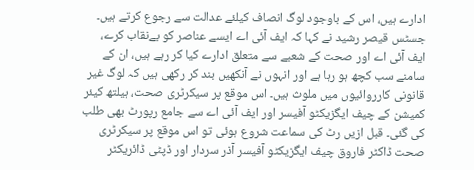ادارے ہیں، اس کے باوجود لوگ انصاف کیلئے عدالت سے رجوع کرتے ہیں۔ جسٹس قیصر رشید نے کہا کہ ایف آئی اے ایسے عناصر کو بےنقاب کرے، ایف آئی اے اور صحت کے شعبے سے متعلق ادارے کیا کر رہے ہیں، ان کے سامنے سب کچھ ہو رہا ہے اور انہوں نے آنکھیں بند کر رکھی ہیں کہ لوگ غیر قانونی کارروائیوں میں ملوث ہیں۔ اس موقع پر سیکرٹری صحت، ہیلتھ کیئر کمیشن کے چیف ایگزیکٹو آفیسر اور ایف آئی اے سے جامع رپورٹ بھی طلب کی گئی۔ قبل ازیں رٹ کی سماعت شروع ہوئی تو اس موقع پر سیکرٹری صحت ڈاکٹر فاروق چیف ایگزیکٹو آفیسر آذر سردار اور ڈپٹی ڈائریکٹر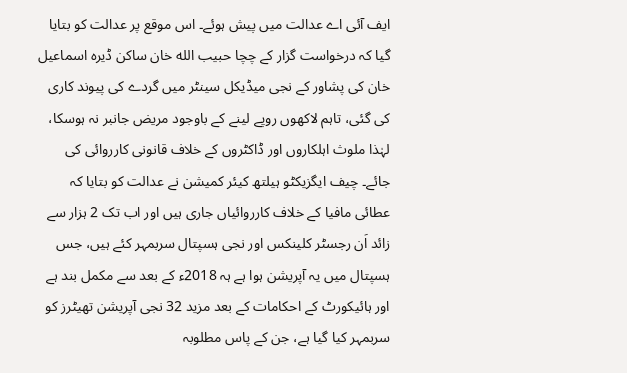ایف آئی اے عدالت میں پیش ہوئے۔ اس موقع پر عدالت کو بتایا گیا کہ درخواست گزار کے چچا حبیب الله خان ساکن ڈیرہ اسماعیل خان کی پشاور کے نجی میڈیکل سینٹر میں گردے کی پیوند کاری کی گئی، تاہم لاکھوں روپے لینے کے باوجود مریض جانبر نہ ہوسکا، لہٰذا ملوث اہلکاروں اور ڈاکٹروں کے خلاف قانونی کارروائی کی جائے۔ چیف ایگزیکٹو ہیلتھ کیئر کمیشن نے عدالت کو بتایا کہ عطائی مافیا کے خلاف کارروائیاں جاری ہیں اور اب تک 2 ہزار سے زائد اَن رجسٹر کلینکس اور نجی ہسپتال سربمہر کئے ہیں، جس ہسپتال میں یہ آپریشن ہوا ہے ہہ 2018ء کے بعد سے مکمل بند ہے اور ہائیکورٹ کے احکامات کے بعد مزید 32 نجی آپریشن تھیٹرز کو سربمہر کیا گیا ہے، جن کے پاس مطلوبہ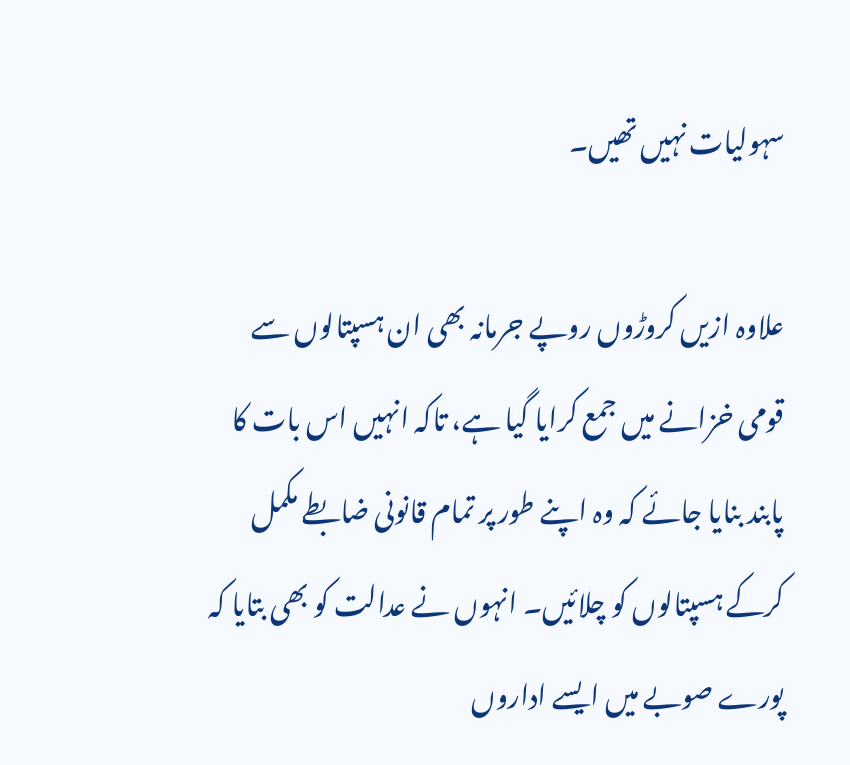سہولیات نہیں تھیں۔

علاوہ ازیں کروڑوں روپے جرمانہ بھی ان ہسپتالوں سے قومی خزانے میں جمع کرایا گیا ہے، تاکہ انہیں اس بات کا پابند بنایا جائے کہ وہ اپنے طور پر تمام قانونی ضابطے مکمل کرکے ہسپتالوں کو چلائیں۔ انہوں نے عدالت کو بھی بتایا کہ پورے صوبے میں ایسے اداروں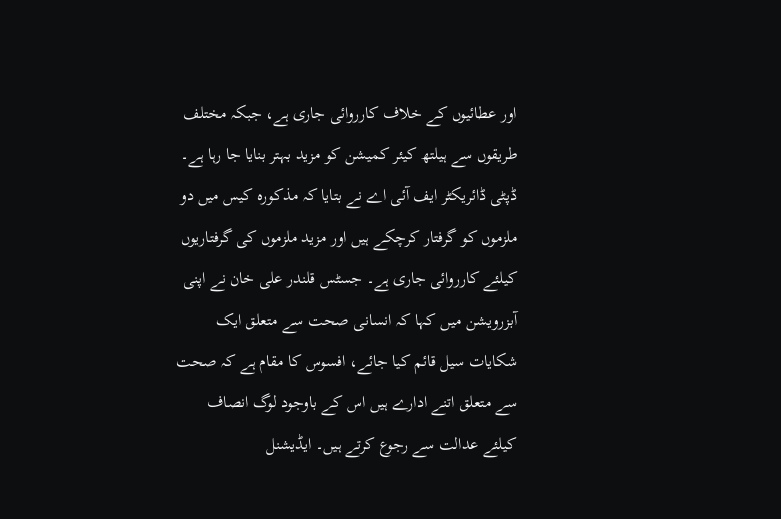اور عطائیوں کے خلاف کارروائی جاری ہے، جبکہ مختلف طریقوں سے ہیلتھ کیئر کمیشن کو مزید بہتر بنایا جا رہا ہے۔ ڈپٹی ڈائریکٹر ایف آئی اے نے بتایا کہ مذکورہ کیس میں دو ملزموں کو گرفتار کرچکے ہیں اور مزید ملزموں کی گرفتاریوں کیلئے کارروائی جاری ہے۔ جسٹس قلندر علی خان نے اپنی آبزرویشن میں کہا کہ انسانی صحت سے متعلق ایک شکایات سیل قائم کیا جائے، افسوس کا مقام ہے کہ صحت سے متعلق اتنے ادارے ہیں اس کے باوجود لوگ انصاف کیلئے عدالت سے رجوع کرتے ہیں۔ ایڈیشنل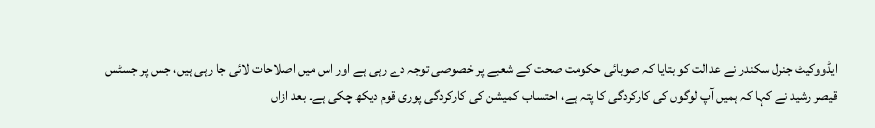ایڈووکیٹ جنرل سکندر نے عدالت کو بتایا کہ صوبائی حکومت صحت کے شعبے پر خصوصی توجہ دے رہی ہے اور اس میں اصلاحات لائی جا رہی ہیں، جس پر جسٹس قیصر رشید نے کہا کہ ہمیں آپ لوگوں کی کارکردگی کا پتہ ہے، احتساب کمیشن کی کارکردگی پوری قوم دیکھ چکی ہے۔ بعد ازاں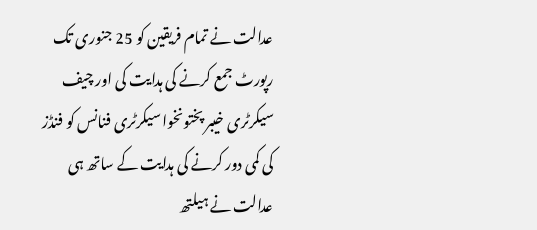عدالت نے تمام فریقین کو 25 جنوری تک رپورٹ جمع کرنے کی ہدایت کی اور چیف سیکرٹری خیبر پختونخوا سیکرٹری فنانس کو فنڈز کی کمی دور کرنے کی ہدایت کے ساتھ ہی عدالت نے ہیلتھ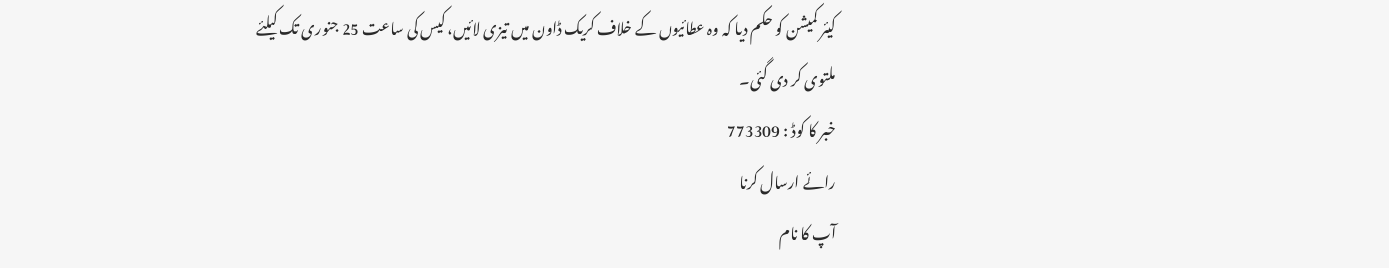کیئر کمیشن کو حکم دیا کہ وہ عطائیوں کے خلاف کریک ڈاون میں تیزی لائیں، کیس کی ساعت 25 جنوری تک کیلئے ملتوی کر دی گئی۔
خبر کا کوڈ : 773309
رائے ارسال کرنا
آپ کا نام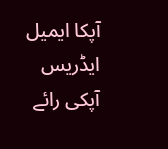آپکا ایمیل ایڈریس
آپکی رائے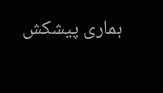ہماری پیشکش